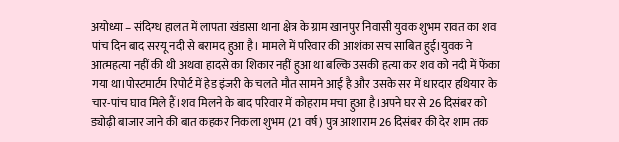अयोध्या – संदिग्ध हालत में लापता खंडासा थाना क्षेत्र के ग्राम खानपुर निवासी युवक शुभम रावत का शव पांच दिन बाद सरयू नदी से बरामद हुआ है। मामले में परिवार की आशंका सच साबित हुई।युवक ने आत्महत्या नहीं की थी अथवा हादसे का शिकार नहीं हुआ था बल्कि उसकी हत्या कर शव को नदी में फेंका गया था।पोस्टमार्टम रिपोर्ट में हेड इंजरी के चलते मौत सामने आई है और उसके सर में धारदार हथियार के चार-पांच घाव मिले हैं।शव मिलने के बाद परिवार में कोहराम मचा हुआ है।अपने घर से 26 दिसंबर को ड्योढ़ी बाजार जाने की बात कहकर निकला शुभम (21 वर्ष) पुत्र आशाराम 26 दिसंबर की देर शाम तक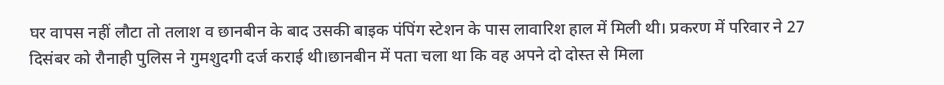घर वापस नहीं लौटा तो तलाश व छानबीन के बाद उसकी बाइक पंपिंग स्टेशन के पास लावारिश हाल में मिली थी। प्रकरण में परिवार ने 27 दिसंबर को रौनाही पुलिस ने गुमशुदगी दर्ज कराई थी।छानबीन में पता चला था कि वह अपने दो दोस्त से मिला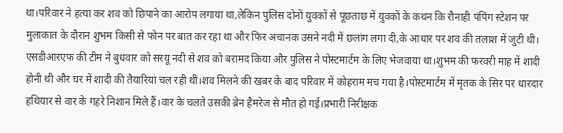था।परिवार ने हत्या कर शव को छिपाने का आरोप लगाया था,लेकिन पुलिस दोनों युवकों से पूछताछ में युवकों के कथन कि रौनाही पंपिंग स्टेशन पर मुलाकात के दौरान शुभम किसी से फोन पर बात कर रहा था और फिर अचानक उसने नदी में छलांग लगा दी,के आधार पर शव की तलाश में जुटी थी। एसडीआरएफ की टीम ने बुधवार को सरयू नदी से शव को बरामद किया और पुलिस ने पोस्टमार्टम के लिए भेजवाया था।शुभम की फरवरी माह में शादी होनी थी और घर में शादी की तैयारियां चल रही थीं।शव मिलने की खबर के बाद परिवार में कोहराम मच गया है।पोस्टमार्टम में मृतक के सिर पर धारदार हथियार से वार के गहरे निशान मिले हैं।वार के चलते उसकी ब्रेन हैमरेज से मौत हो गई।प्रभारी निरीक्षक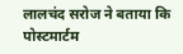लालचंद सरोज ने बताया कि पोस्टमार्टम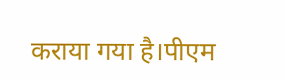कराया गया है।पीएम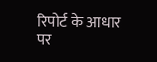रिपोर्ट के आधार पर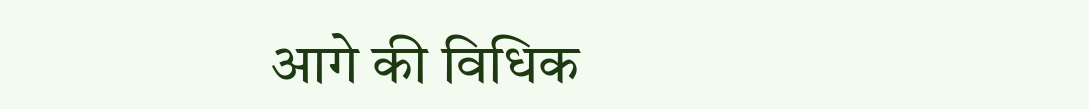आगे की विधिक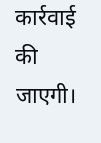कार्रवाई की जाएगी।